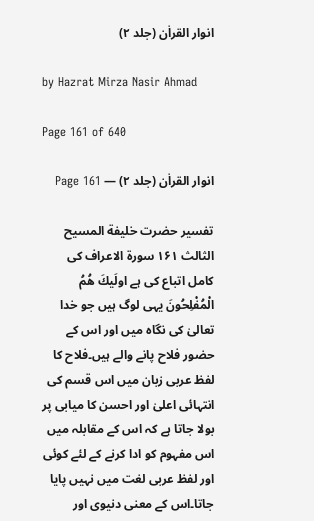انوار القراٰن (جلد ۲)

by Hazrat Mirza Nasir Ahmad

Page 161 of 640

انوار القراٰن (جلد ۲) — Page 161

تفسیر حضرت خلیفة المسیح الثالث ۱۶۱ سورة الاعراف کی کامل اتباع کی ہے اولَيكَ هُمُ الْمُفْلِحُونَ یہی لوگ ہیں جو خدا تعالیٰ کی نگاہ میں اور اس کے حضور فلاح پانے والے ہیں۔فلاح کا لفظ عربی زبان میں اس قسم کی انتہائی اعلیٰ اور احسن کا میابی پر بولا جاتا ہے کہ اس کے مقابلہ میں اس مفہوم کو ادا کرنے کے لئے کوئی اور لفظ عربی لغت میں نہیں پایا جاتا۔اس کے معنی دنیوی اور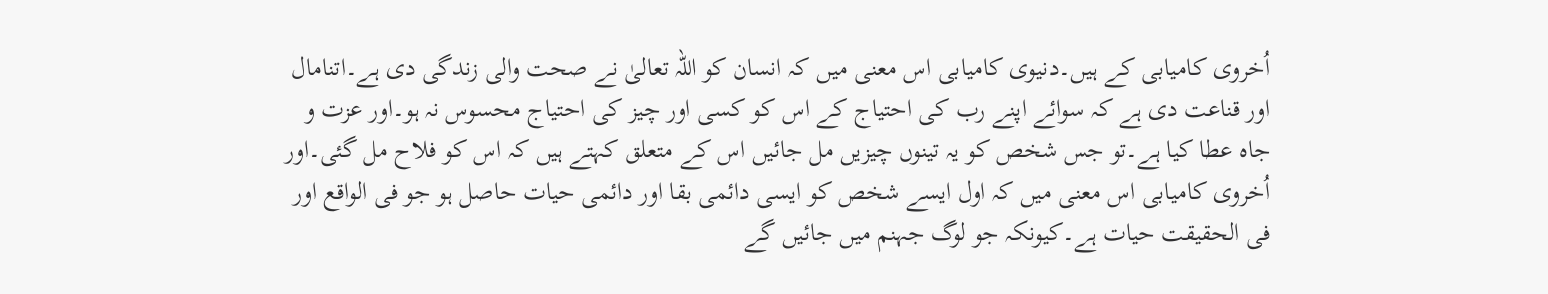اُخروی کامیابی کے ہیں۔دنیوی کامیابی اس معنی میں کہ انسان کو اللہ تعالیٰ نے صحت والی زندگی دی ہے۔اتنامال اور قناعت دی ہے کہ سوائے اپنے رب کی احتیاج کے اس کو کسی اور چیز کی احتیاج محسوس نہ ہو۔اور عزت و جاہ عطا کیا ہے۔تو جس شخص کو یہ تینوں چیزیں مل جائیں اس کے متعلق کہتے ہیں کہ اس کو فلاح مل گئی۔اور اُخروی کامیابی اس معنی میں کہ اول ایسے شخص کو ایسی دائمی بقا اور دائمی حیات حاصل ہو جو فی الواقع اور فی الحقیقت حیات ہے۔کیونکہ جو لوگ جہنم میں جائیں گے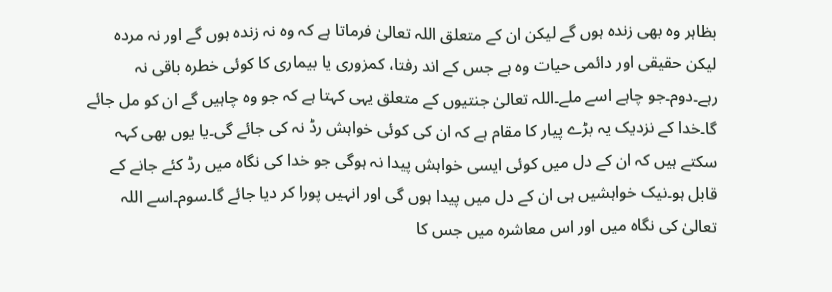بظاہر وہ بھی زندہ ہوں گے لیکن ان کے متعلق اللہ تعالیٰ فرماتا ہے کہ وہ نہ زندہ ہوں گے اور نہ مردہ لیکن حقیقی اور دائمی حیات وہ ہے جس کے اند رفتا، کمزوری یا بیماری کا کوئی خطرہ باقی نہ رہے۔دوم۔جو چاہے اسے ملے۔اللہ تعالیٰ جنتیوں کے متعلق یہی کہتا ہے کہ جو وہ چاہیں گے ان کو مل جائے گا۔خدا کے نزدیک یہ بڑے پیار کا مقام ہے کہ ان کی کوئی خواہش رڈ نہ کی جائے گی۔یا یوں بھی کہہ سکتے ہیں کہ ان کے دل میں کوئی ایسی خواہش پیدا نہ ہوگی جو خدا کی نگاہ میں رڈ کئے جانے کے قابل ہو۔نیک خواہشیں ہی ان کے دل میں پیدا ہوں گی اور انہیں پورا کر دیا جائے گا۔سوم۔اسے اللہ تعالیٰ کی نگاہ میں اور اس معاشرہ میں جس کا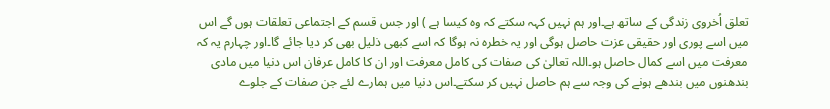تعلق اُخروی زندگی کے ساتھ ہے۔اور ہم نہیں کہہ سکتے کہ وہ کیسا ہے ) اور جس قسم کے اجتماعی تعلقات ہوں گے اس میں اسے پوری اور حقیقی عزت حاصل ہوگی اور یہ خطرہ نہ ہوگا کہ اسے کبھی ذلیل بھی کر دیا جائے گا۔اور چہارم یہ کہ معرفت میں اسے کمال حاصل ہو۔اللہ تعالیٰ کی صفات کی کامل معرفت اور ان کا کامل عرفان اس دنیا میں مادی بندھنوں میں بندھے ہونے کی وجہ سے ہم حاصل نہیں کر سکتے۔اس دنیا میں ہمارے لئے جن صفات کے جلوے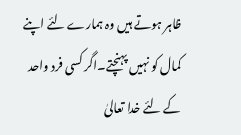ظاہر ہوتے ہیں وہ ہمارے لئے اپنے کمال کو نہیں پہنچتے۔اگر کسی فرد واحد کے لئے خدا تعالیٰ